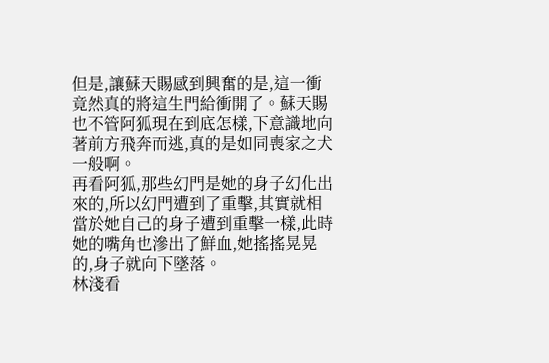但是,讓蘇天賜感到興奮的是,這一衝竟然真的將這生門給衝開了。蘇天賜也不管阿狐現在到底怎樣,下意識地向著前方飛奔而逃,真的是如同喪家之犬一般啊。
再看阿狐,那些幻門是她的身子幻化出來的,所以幻門遭到了重擊,其實就相當於她自己的身子遭到重擊一樣,此時她的嘴角也滲出了鮮血,她搖搖晃晃的,身子就向下墜落。
林淺看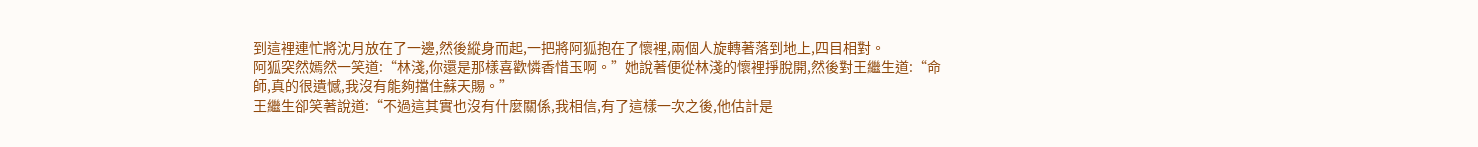到這裡連忙將沈月放在了一邊,然後縱身而起,一把將阿狐抱在了懷裡,兩個人旋轉著落到地上,四目相對。
阿狐突然嫣然一笑道:“林淺,你還是那樣喜歡憐香惜玉啊。”她說著便從林淺的懷裡掙脫開,然後對王繼生道:“命師,真的很遺憾,我沒有能夠擋住蘇天賜。”
王繼生卻笑著說道:“不過這其實也沒有什麼關係,我相信,有了這樣一次之後,他估計是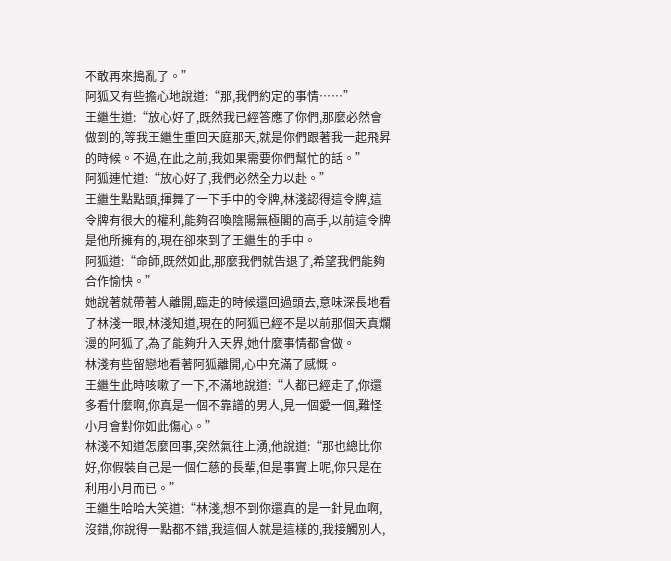不敢再來搗亂了。”
阿狐又有些擔心地說道:“那,我們約定的事情……”
王繼生道:“放心好了,既然我已經答應了你們,那麼必然會做到的,等我王繼生重回天庭那天,就是你們跟著我一起飛昇的時候。不過,在此之前,我如果需要你們幫忙的話。”
阿狐連忙道:“放心好了,我們必然全力以赴。”
王繼生點點頭,揮舞了一下手中的令牌,林淺認得這令牌,這令牌有很大的權利,能夠召喚陰陽無極閣的高手,以前這令牌是他所擁有的,現在卻來到了王繼生的手中。
阿狐道:“命師,既然如此,那麼我們就告退了,希望我們能夠合作愉快。”
她說著就帶著人離開,臨走的時候還回過頭去,意味深長地看了林淺一眼,林淺知道,現在的阿狐已經不是以前那個天真爛漫的阿狐了,為了能夠升入天界,她什麼事情都會做。
林淺有些留戀地看著阿狐離開,心中充滿了感慨。
王繼生此時咳嗽了一下,不滿地說道:“人都已經走了,你還多看什麼啊,你真是一個不靠譜的男人,見一個愛一個,難怪小月會對你如此傷心。”
林淺不知道怎麼回事,突然氣往上湧,他說道:“那也總比你好,你假裝自己是一個仁慈的長輩,但是事實上呢,你只是在利用小月而已。”
王繼生哈哈大笑道:“林淺,想不到你還真的是一針見血啊,沒錯,你說得一點都不錯,我這個人就是這樣的,我接觸別人,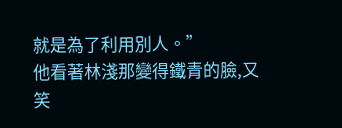就是為了利用別人。”
他看著林淺那變得鐵青的臉,又笑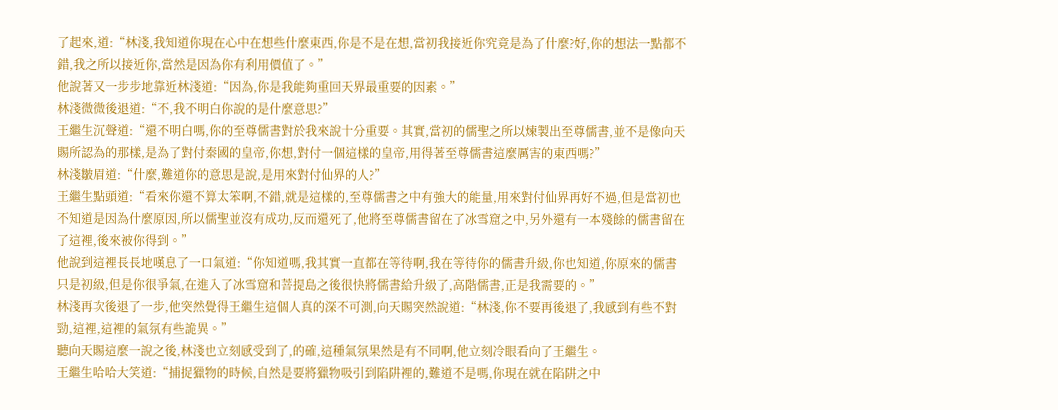了起來,道:“林淺,我知道你現在心中在想些什麼東西,你是不是在想,當初我接近你究竟是為了什麼?好,你的想法一點都不錯,我之所以接近你,當然是因為你有利用價值了。”
他說著又一步步地靠近林淺道:“因為,你是我能夠重回天界最重要的因素。”
林淺微微後退道:“不,我不明白你說的是什麼意思?”
王繼生沉聲道:“還不明白嗎,你的至尊儒書對於我來說十分重要。其實,當初的儒聖之所以煉製出至尊儒書,並不是像向天賜所認為的那樣,是為了對付秦國的皇帝,你想,對付一個這樣的皇帝,用得著至尊儒書這麼厲害的東西嗎?”
林淺皺眉道:“什麼,難道你的意思是說,是用來對付仙界的人?”
王繼生點頭道:“看來你還不算太笨啊,不錯,就是這樣的,至尊儒書之中有強大的能量,用來對付仙界再好不過,但是當初也不知道是因為什麼原因,所以儒聖並沒有成功,反而還死了,他將至尊儒書留在了冰雪窟之中,另外還有一本殘餘的儒書留在了這裡,後來被你得到。”
他說到這裡長長地嘆息了一口氣道:“你知道嗎,我其實一直都在等待啊,我在等待你的儒書升級,你也知道,你原來的儒書只是初級,但是你很爭氣,在進入了冰雪窟和菩提島之後很快將儒書給升級了,高階儒書,正是我需要的。”
林淺再次後退了一步,他突然覺得王繼生這個人真的深不可測,向天賜突然說道:“林淺,你不要再後退了,我感到有些不對勁,這裡,這裡的氣氛有些詭異。”
聽向天賜這麼一說之後,林淺也立刻感受到了,的確,這種氣氛果然是有不同啊,他立刻冷眼看向了王繼生。
王繼生哈哈大笑道:“捕捉獵物的時候,自然是要將獵物吸引到陷阱裡的,難道不是嗎,你現在就在陷阱之中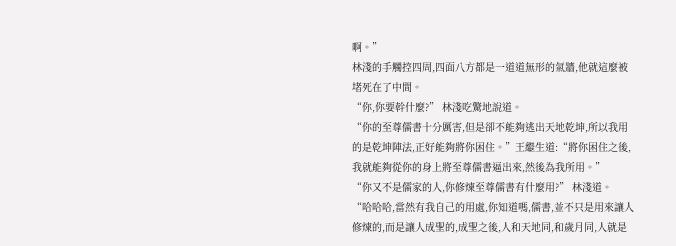啊。”
林淺的手觸控四周,四面八方都是一道道無形的氣牆,他就這麼被堵死在了中間。
“你,你要幹什麼?” 林淺吃驚地說道。
“你的至尊儒書十分厲害,但是卻不能夠逃出天地乾坤,所以我用的是乾坤陣法,正好能夠將你困住。”王繼生道:“將你困住之後,我就能夠從你的身上將至尊儒書逼出來,然後為我所用。”
“你又不是儒家的人,你修煉至尊儒書有什麼用?” 林淺道。
“哈哈哈,當然有我自己的用處,你知道嗎,儒書,並不只是用來讓人修煉的,而是讓人成聖的,成聖之後,人和天地同,和歲月同,人就是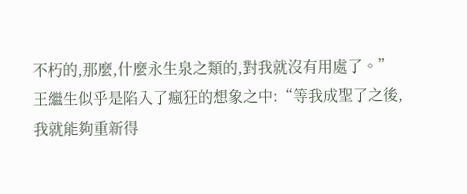不朽的,那麼,什麼永生泉之類的,對我就沒有用處了。”
王繼生似乎是陷入了瘋狂的想象之中:“等我成聖了之後,我就能夠重新得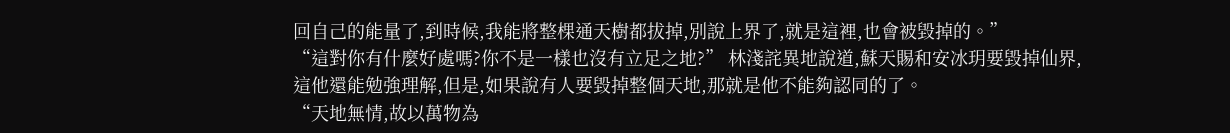回自己的能量了,到時候,我能將整棵通天樹都拔掉,別說上界了,就是這裡,也會被毀掉的。”
“這對你有什麼好處嗎?你不是一樣也沒有立足之地?” 林淺詫異地說道,蘇天賜和安冰玥要毀掉仙界,這他還能勉強理解,但是,如果說有人要毀掉整個天地,那就是他不能夠認同的了。
“天地無情,故以萬物為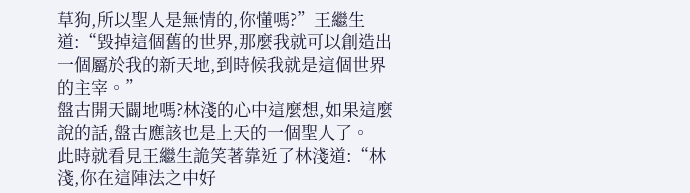草狗,所以聖人是無情的,你懂嗎?”王繼生道:“毀掉這個舊的世界,那麼我就可以創造出一個屬於我的新天地,到時候我就是這個世界的主宰。”
盤古開天闢地嗎?林淺的心中這麼想,如果這麼說的話,盤古應該也是上天的一個聖人了。
此時就看見王繼生詭笑著靠近了林淺道:“林淺,你在這陣法之中好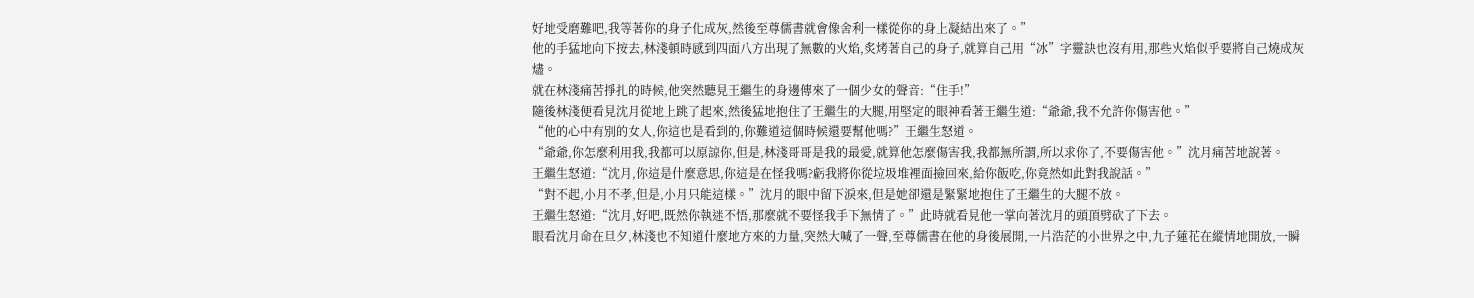好地受磨難吧,我等著你的身子化成灰,然後至尊儒書就會像舍利一樣從你的身上凝結出來了。”
他的手猛地向下按去,林淺頓時感到四面八方出現了無數的火焰,炙烤著自己的身子,就算自己用“冰”字靈訣也沒有用,那些火焰似乎要將自己燒成灰燼。
就在林淺痛苦掙扎的時候,他突然聽見王繼生的身邊傳來了一個少女的聲音:“住手!”
隨後林淺便看見沈月從地上跳了起來,然後猛地抱住了王繼生的大腿,用堅定的眼神看著王繼生道:“爺爺,我不允許你傷害他。”
“他的心中有別的女人,你這也是看到的,你難道這個時候還要幫他嗎?”王繼生怒道。
“爺爺,你怎麼利用我,我都可以原諒你,但是,林淺哥哥是我的最愛,就算他怎麼傷害我,我都無所謂,所以求你了,不要傷害他。”沈月痛苦地說著。
王繼生怒道:“沈月,你這是什麼意思,你這是在怪我嗎?虧我將你從垃圾堆裡面撿回來,給你飯吃,你竟然如此對我說話。”
“對不起,小月不孝,但是,小月只能這樣。”沈月的眼中留下淚來,但是她卻還是緊緊地抱住了王繼生的大腿不放。
王繼生怒道:“沈月,好吧,既然你執迷不悟,那麼就不要怪我手下無情了。”此時就看見他一掌向著沈月的頭頂劈砍了下去。
眼看沈月命在旦夕,林淺也不知道什麼地方來的力量,突然大喊了一聲,至尊儒書在他的身後展開,一片浩茫的小世界之中,九子蓮花在縱情地開放,一瞬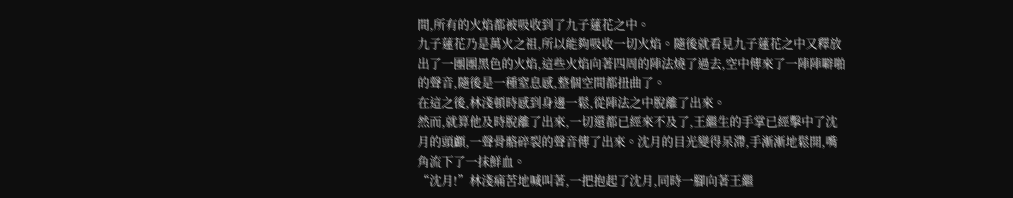間,所有的火焰都被吸收到了九子蓮花之中。
九子蓮花乃是萬火之祖,所以能夠吸收一切火焰。隨後就看見九子蓮花之中又釋放出了一團團黑色的火焰,這些火焰向著四周的陣法燒了過去,空中傳來了一陣陣噼啪的聲音,隨後是一種窒息感,整個空間都扭曲了。
在這之後,林淺頓時感到身邊一鬆,從陣法之中脫離了出來。
然而,就算他及時脫離了出來,一切還都已經來不及了,王繼生的手掌已經擊中了沈月的頭顱,一聲骨骼碎裂的聲音傳了出來。沈月的目光變得呆滯,手漸漸地鬆開,嘴角流下了一抹鮮血。
“沈月!”林淺痛苦地喊叫著,一把抱起了沈月,同時一腳向著王繼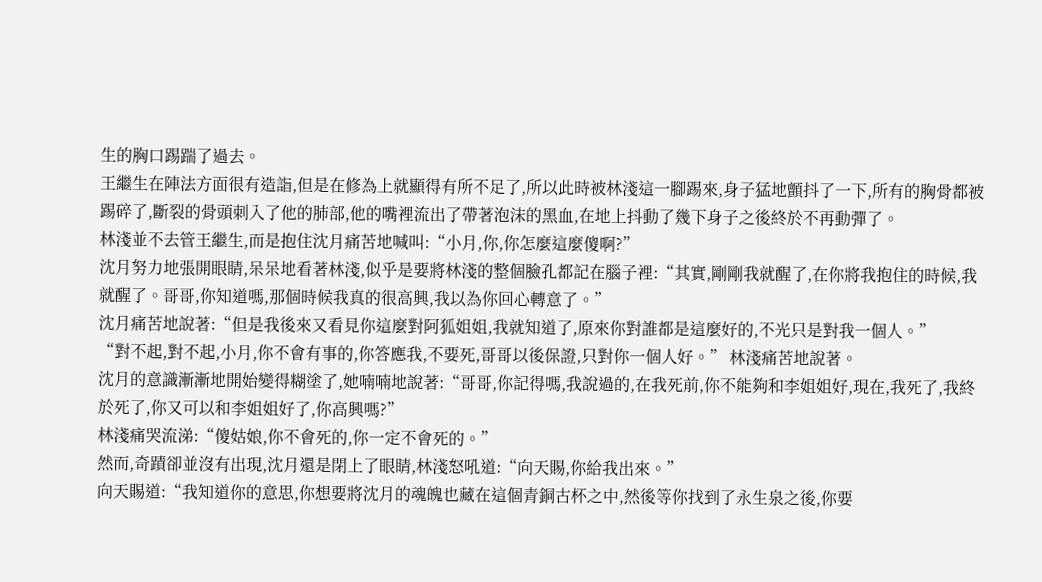生的胸口踢踹了過去。
王繼生在陣法方面很有造詣,但是在修為上就顯得有所不足了,所以此時被林淺這一腳踢來,身子猛地顫抖了一下,所有的胸骨都被踢碎了,斷裂的骨頭刺入了他的肺部,他的嘴裡流出了帶著泡沫的黑血,在地上抖動了幾下身子之後終於不再動彈了。
林淺並不去管王繼生,而是抱住沈月痛苦地喊叫:“小月,你,你怎麼這麼傻啊?”
沈月努力地張開眼睛,呆呆地看著林淺,似乎是要將林淺的整個臉孔都記在腦子裡:“其實,剛剛我就醒了,在你將我抱住的時候,我就醒了。哥哥,你知道嗎,那個時候我真的很高興,我以為你回心轉意了。”
沈月痛苦地說著:“但是我後來又看見你這麼對阿狐姐姐,我就知道了,原來你對誰都是這麼好的,不光只是對我一個人。”
“對不起,對不起,小月,你不會有事的,你答應我,不要死,哥哥以後保證,只對你一個人好。” 林淺痛苦地說著。
沈月的意識漸漸地開始變得糊塗了,她喃喃地說著:“哥哥,你記得嗎,我說過的,在我死前,你不能夠和李姐姐好,現在,我死了,我終於死了,你又可以和李姐姐好了,你高興嗎?”
林淺痛哭流涕:“傻姑娘,你不會死的,你一定不會死的。”
然而,奇蹟卻並沒有出現,沈月還是閉上了眼睛,林淺怒吼道:“向天賜,你給我出來。”
向天賜道:“我知道你的意思,你想要將沈月的魂魄也藏在這個青銅古杯之中,然後等你找到了永生泉之後,你要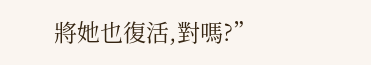將她也復活,對嗎?”